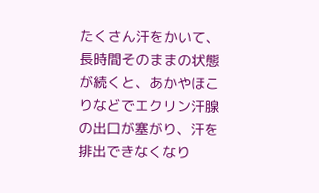たくさん汗をかいて、長時間そのままの状態が続くと、あかやほこりなどでエクリン汗腺の出口が塞がり、汗を排出できなくなり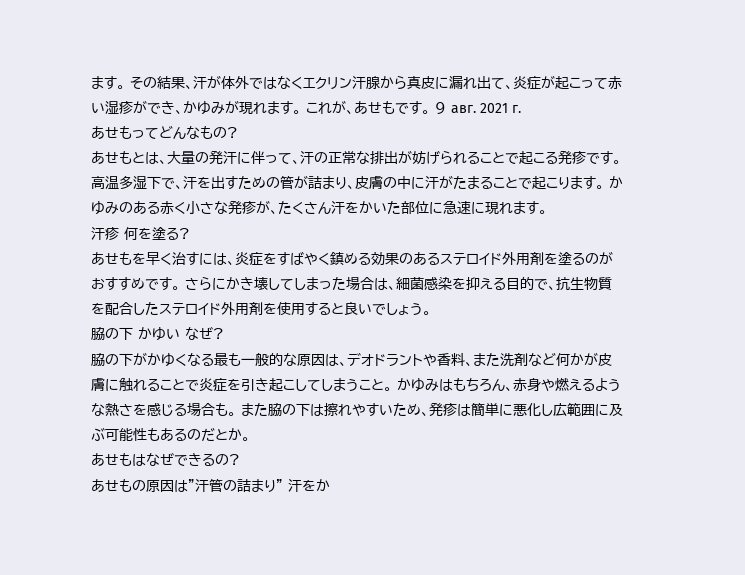ます。 その結果、汗が体外ではなくエクリン汗腺から真皮に漏れ出て、炎症が起こって赤い湿疹ができ、かゆみが現れます。 これが、あせもです。 9 авг. 2021 г.
あせもってどんなもの?
あせもとは、大量の発汗に伴って、汗の正常な排出が妨げられることで起こる発疹です。 高温多湿下で、汗を出すための管が詰まり、皮膚の中に汗がたまることで起こります。 かゆみのある赤く小さな発疹が、たくさん汗をかいた部位に急速に現れます。
汗疹 何を塗る?
あせもを早く治すには、炎症をすばやく鎮める効果のあるステロイド外用剤を塗るのがおすすめです。 さらにかき壊してしまった場合は、細菌感染を抑える目的で、抗生物質を配合したステロイド外用剤を使用すると良いでしょう。
脇の下 かゆい なぜ?
脇の下がかゆくなる最も一般的な原因は、デオドラントや香料、また洗剤など何かが皮膚に触れることで炎症を引き起こしてしまうこと。 かゆみはもちろん、赤身や燃えるような熱さを感じる場合も。 また脇の下は擦れやすいため、発疹は簡単に悪化し広範囲に及ぶ可能性もあるのだとか。
あせもはなぜできるの?
あせもの原因は”汗管の詰まり” 汗をか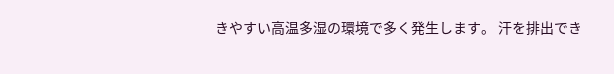きやすい高温多湿の環境で多く発生します。 汗を排出でき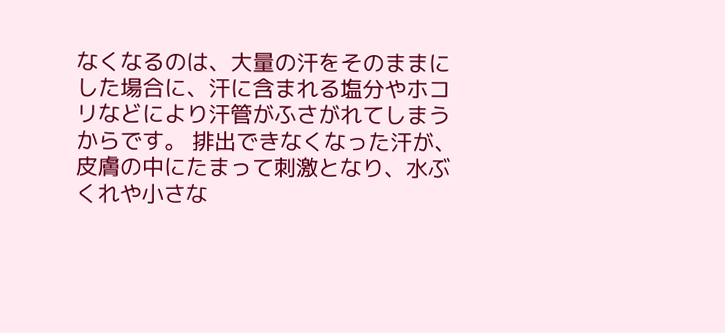なくなるのは、大量の汗をそのままにした場合に、汗に含まれる塩分やホコリなどにより汗管がふさがれてしまうからです。 排出できなくなった汗が、皮膚の中にたまって刺激となり、水ぶくれや小さな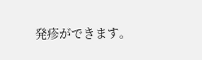発疹ができます。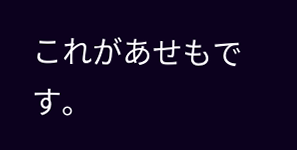これがあせもです。